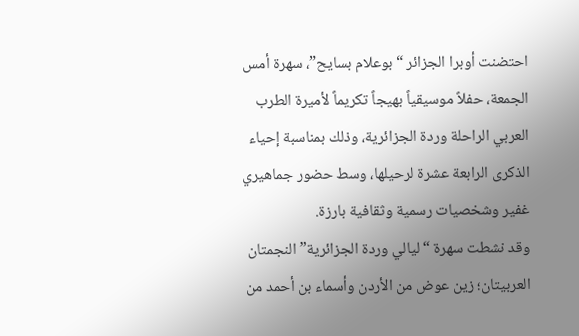احتضنت أوبرا الجزائر “بوعلام بسايح”، سهرة أمس الجمعة، حفلاً موسيقياً بهيجاً تكريماً لأميرة الطرب العربي الراحلة وردة الجزائرية، وذلك بمناسبة إحياء الذكرى الرابعة عشرة لرحيلها، وسط حضور جماهيري غفير وشخصيات رسمية وثقافية بارزة.
وقد نشطت سهرة “ليالي وردة الجزائرية” النجمتان العربيتان؛ زين عوض من الأردن وأسماء بن أحمد من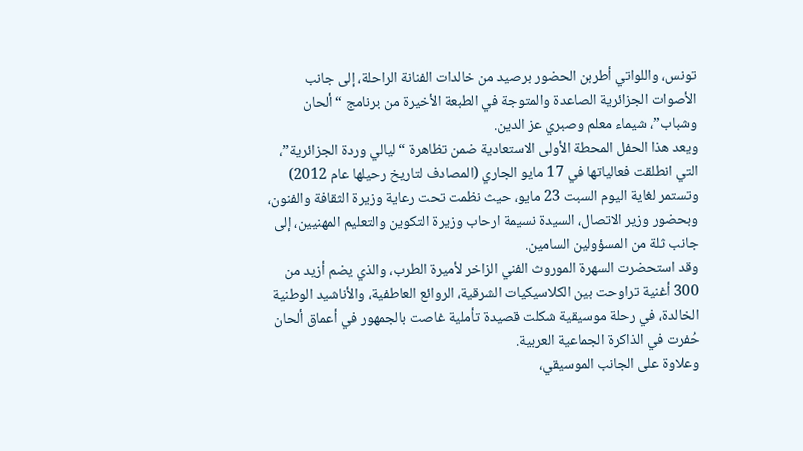تونس، واللواتي أطربن الحضور برصيد من خالدات الفنانة الراحلة، إلى جانب الأصوات الجزائرية الصاعدة والمتوجة في الطبعة الأخيرة من برنامج “ألحان وشباب”، شيماء معلم وصبري عز الدين.
ويعد هذا الحفل المحطة الأولى الاستعادية ضمن تظاهرة “ليالي وردة الجزائرية”، التي انطلقت فعالياتها في 17 مايو الجاري (المصادف لتاريخ رحيلها عام 2012) وتستمر لغاية اليوم السبت 23 مايو، حيث نظمت تحت رعاية وزيرة الثقافة والفنون، وبحضور وزير الاتصال، السيدة نسيمة ارحاب وزيرة التكوين والتعليم المهنيين، إلى جانب ثلة من المسؤولين السامين.
وقد استحضرت السهرة الموروث الفني الزاخر لأميرة الطرب، والذي يضم أزيد من 300 أغنية تراوحت بين الكلاسيكيات الشرقية، الروائع العاطفية، والأناشيد الوطنية الخالدة، في رحلة موسيقية شكلت قصيدة تأملية غاصت بالجمهور في أعماق ألحان حُفرت في الذاكرة الجماعية العربية.
وعلاوة على الجانب الموسيقي،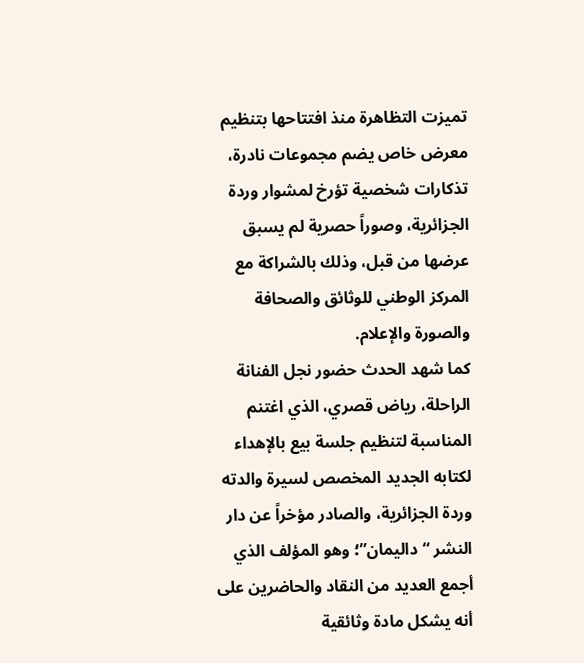تميزت التظاهرة منذ افتتاحها بتنظيم معرض خاص يضم مجموعات نادرة، تذكارات شخصية تؤرخ لمشوار وردة الجزائرية، وصوراً حصرية لم يسبق عرضها من قبل، وذلك بالشراكة مع المركز الوطني للوثائق والصحافة والصورة والإعلام.
كما شهد الحدث حضور نجل الفنانة الراحلة، رياض قصري، الذي اغتنم المناسبة لتنظيم جلسة بيع بالإهداء لكتابه الجديد المخصص لسيرة والدته وردة الجزائرية، والصادر مؤخراً عن دار النشر “داليمان”؛ وهو المؤلف الذي أجمع العديد من النقاد والحاضرين على أنه يشكل مادة وثائقية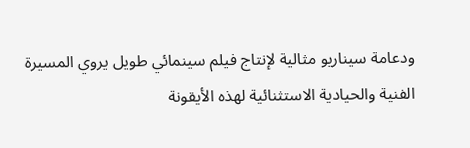ودعامة سيناريو مثالية لإنتاج فيلم سينمائي طويل يروي المسيرة الفنية والحيادية الاستثنائية لهذه الأيقونة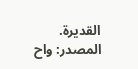القديرة.
المصدر: واح